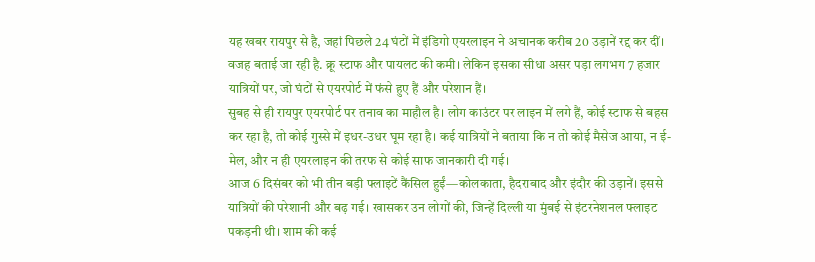यह खबर रायपुर से है, जहां पिछले 24 घंटों में इंडिगो एयरलाइन ने अचानक करीब 20 उड़ानें रद्द कर दीं। वजह बताई जा रही है. क्रू स्टाफ और पायलट की कमी। लेकिन इसका सीधा असर पड़ा लगभग 7 हजार यात्रियों पर, जो घंटों से एयरपोर्ट में फंसे हुए हैं और परेशान हैं।
सुबह से ही रायपुर एयरपोर्ट पर तनाव का माहौल है। लोग काउंटर पर लाइन में लगे हैं, कोई स्टाफ से बहस कर रहा है, तो कोई गुस्से में इधर-उधर घूम रहा है। कई यात्रियों ने बताया कि न तो कोई मैसेज आया, न ई-मेल, और न ही एयरलाइन की तरफ से कोई साफ जानकारी दी गई।
आज 6 दिसंबर को भी तीन बड़ी फ्लाइटें कैंसिल हुईं—कोलकाता, हैदराबाद और इंदौर की उड़ानें। इससे यात्रियों की परेशानी और बढ़ गई। खासकर उन लोगों की, जिन्हें दिल्ली या मुंबई से इंटरनेशनल फ्लाइट पकड़नी थी। शाम की कई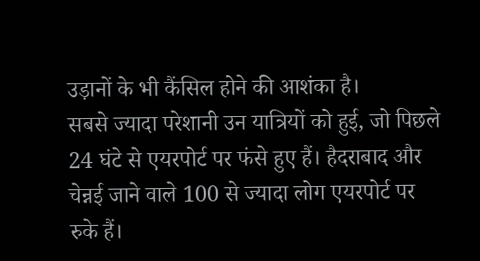उड़ानों के भी कैंसिल होने की आशंका है।
सबसे ज्यादा परेशानी उन यात्रियों को हुई, जो पिछले 24 घंटे से एयरपोर्ट पर फंसे हुए हैं। हैदराबाद और चेन्नई जाने वाले 100 से ज्यादा लोग एयरपोर्ट पर रुके हैं।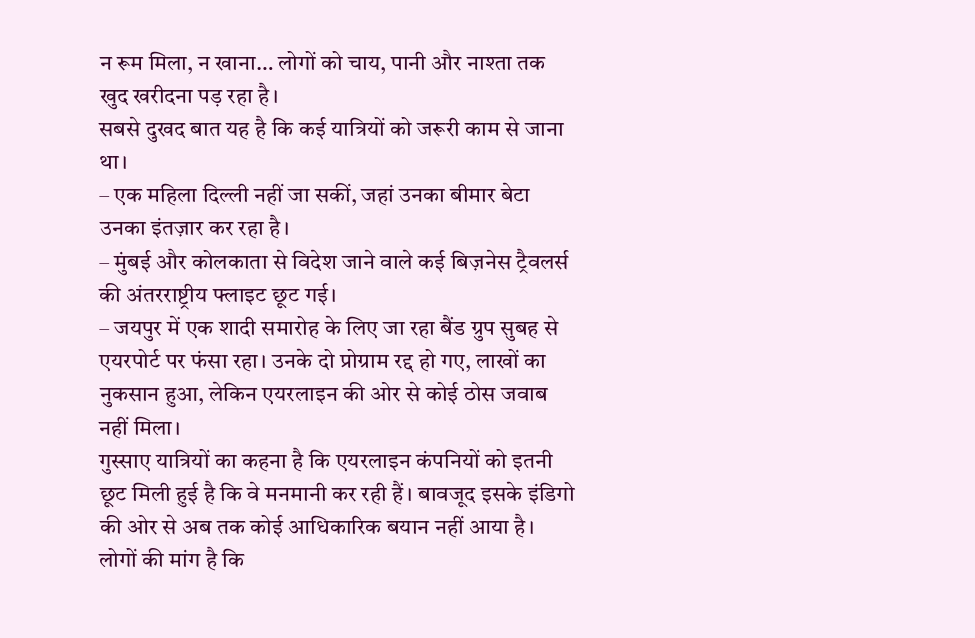न रूम मिला, न खाना… लोगों को चाय, पानी और नाश्ता तक खुद खरीदना पड़ रहा है।
सबसे दुखद बात यह है कि कई यात्रियों को जरूरी काम से जाना था।
– एक महिला दिल्ली नहीं जा सकीं, जहां उनका बीमार बेटा उनका इंतज़ार कर रहा है।
– मुंबई और कोलकाता से विदेश जाने वाले कई बिज़नेस ट्रैवलर्स की अंतरराष्ट्रीय फ्लाइट छूट गई।
– जयपुर में एक शादी समारोह के लिए जा रहा बैंड ग्रुप सुबह से एयरपोर्ट पर फंसा रहा। उनके दो प्रोग्राम रद्द हो गए, लाखों का नुकसान हुआ, लेकिन एयरलाइन की ओर से कोई ठोस जवाब नहीं मिला।
गुस्साए यात्रियों का कहना है कि एयरलाइन कंपनियों को इतनी छूट मिली हुई है कि वे मनमानी कर रही हैं। बावजूद इसके इंडिगो की ओर से अब तक कोई आधिकारिक बयान नहीं आया है। लोगों की मांग है कि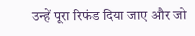उन्हें पूरा रिफंड दिया जाए और जो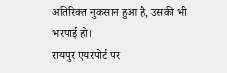अतिरिक्त नुकसान हुआ है, उसकी भी भरपाई हो।
रायपुर एयरपोर्ट पर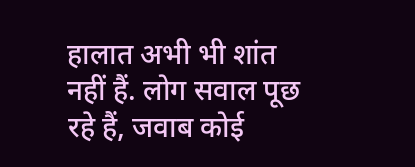हालात अभी भी शांत नहीं हैं. लोग सवाल पूछ रहे हैं, जवाब कोई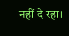नहीं दे रहा।